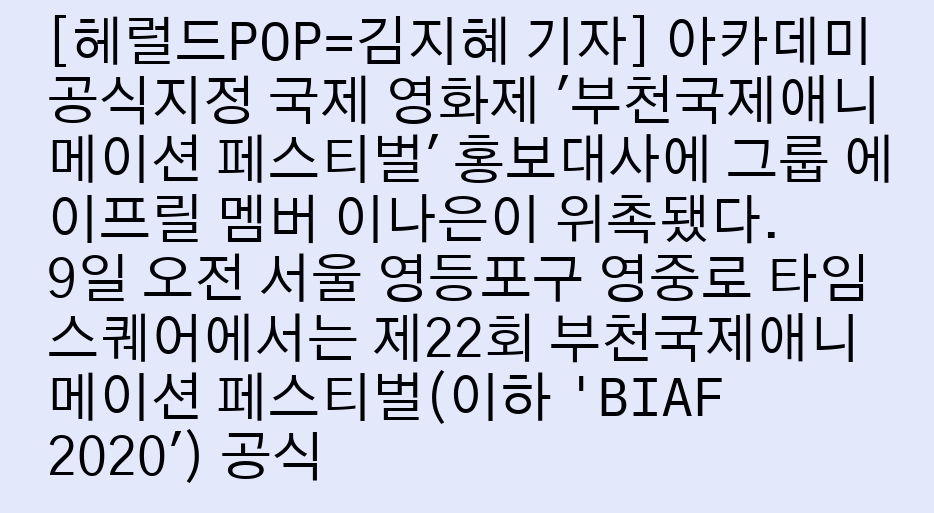[헤럴드POP=김지혜 기자] 아카데미 공식지정 국제 영화제 '부천국제애니메이션 페스티벌' 홍보대사에 그룹 에이프릴 멤버 이나은이 위촉됐다.
9일 오전 서울 영등포구 영중로 타임스퀘어에서는 제22회 부천국제애니메이션 페스티벌(이하 'BIAF 2020') 공식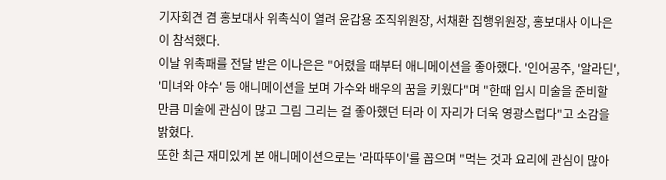기자회견 겸 홍보대사 위촉식이 열려 윤갑용 조직위원장, 서채환 집행위원장, 홍보대사 이나은이 참석했다.
이날 위촉패를 전달 받은 이나은은 "어렸을 때부터 애니메이션을 좋아했다. '인어공주, '알라딘', '미녀와 야수' 등 애니메이션을 보며 가수와 배우의 꿈을 키웠다"며 "한때 입시 미술을 준비할 만큼 미술에 관심이 많고 그림 그리는 걸 좋아했던 터라 이 자리가 더욱 영광스럽다"고 소감을 밝혔다.
또한 최근 재미있게 본 애니메이션으로는 '라따뚜이'를 꼽으며 "먹는 것과 요리에 관심이 많아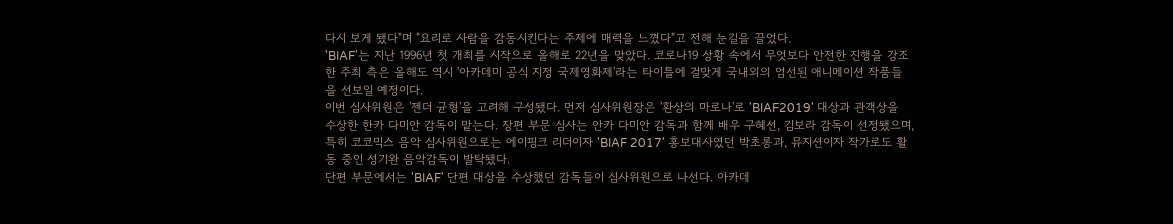다시 보게 됐다"며 "요리로 사람을 감동시킨다는 주제에 매력을 느꼈다"고 전해 눈길을 끌었다.
'BIAF'는 지난 1996년 첫 개최를 시작으로 올해로 22년을 맞았다. 코로나19 상황 속에서 무엇보다 안전한 진행을 강조한 주최 측은 올해도 역시 '아카데미 공식 지정 국제영화제'라는 타이틀에 걸맞게 국내외의 엄선된 애니메이션 작품들을 선보일 예정이다.
이번 심사위원은 '젠더 균형'을 고려해 구성됐다. 먼저 심사위원장은 '환상의 마로나'로 'BIAF2019' 대상과 관객상을 수상한 한카 다미안 감독이 맡는다. 장편 부문 심사는 안카 다미안 감독과 함께 배우 구혜선, 김보라 감독이 선정됐으며, 특히 코코믹스 음악 심사위원으로는 에이핑크 리더이자 'BIAF 2017' 홍보대사였던 박초롱과, 뮤지션이자 작가로도 활동 중인 성기완 음악감독이 발탁됐다.
단편 부문에서는 'BIAF' 단편 대상을 수상했던 감독들이 심사위원으로 나선다. 아카데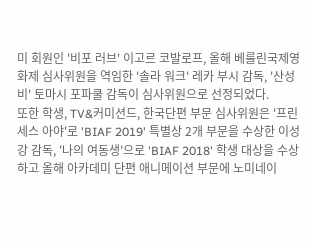미 회원인 '비포 러브' 이고르 코발로프, 올해 베를린국제영화제 심사위원을 역임한 '솔라 워크' 레카 부시 감독, '산성비' 토마시 포파쿨 감독이 심사위원으로 선정되었다.
또한 학생, TV&커미션드, 한국단편 부문 심사위원은 '프린세스 아야'로 'BIAF 2019' 특별상 2개 부문을 수상한 이성강 감독, '나의 여동생'으로 'BIAF 2018' 학생 대상을 수상하고 올해 아카데미 단편 애니메이션 부문에 노미네이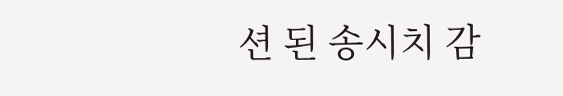션 된 송시치 감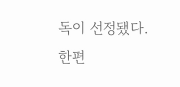독이 선정됐다.
한편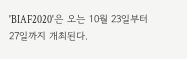'BIAF2020'은 오는 10월 23일부터 27일까지 개최된다.